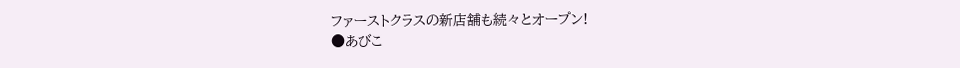ファーストクラスの新店舗も続々とオープン!
●あびこ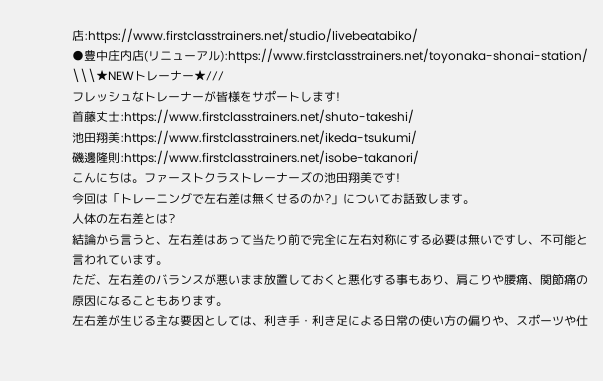店:https://www.firstclasstrainers.net/studio/livebeatabiko/
●豊中庄内店(リニューアル):https://www.firstclasstrainers.net/toyonaka-shonai-station/
\\\★NEWトレーナー★///
フレッシュなトレーナーが皆様をサポートします!
首藤丈士:https://www.firstclasstrainers.net/shuto-takeshi/
池田翔美:https://www.firstclasstrainers.net/ikeda-tsukumi/
磯邊隆則:https://www.firstclasstrainers.net/isobe-takanori/
こんにちは。ファーストクラストレーナーズの池田翔美です!
今回は「トレーニングで左右差は無くせるのか?」についてお話致します。
人体の左右差とは?
結論から言うと、左右差はあって当たり前で完全に左右対称にする必要は無いですし、不可能と言われています。
ただ、左右差のバランスが悪いまま放置しておくと悪化する事もあり、肩こりや腰痛、関節痛の原因になることもあります。
左右差が生じる主な要因としては、利き手・利き足による日常の使い方の偏りや、スポーツや仕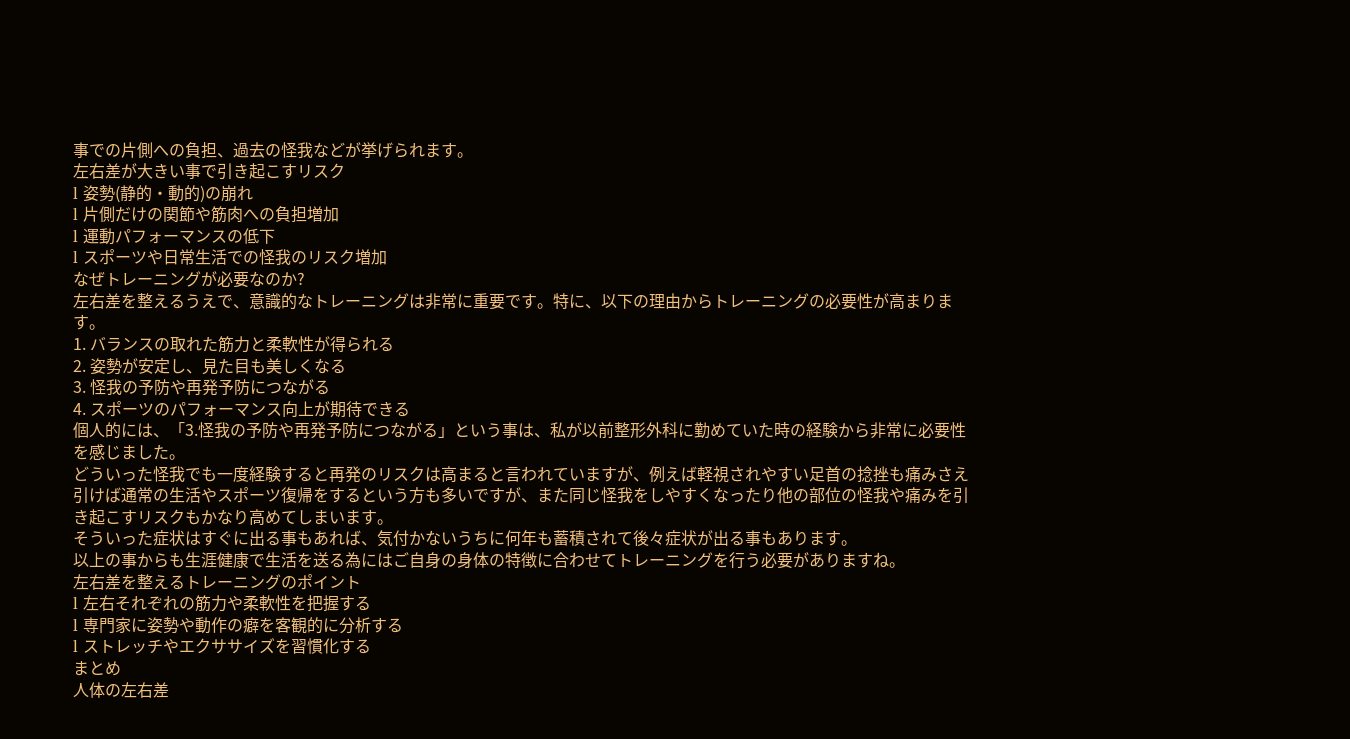事での片側への負担、過去の怪我などが挙げられます。
左右差が大きい事で引き起こすリスク
l 姿勢(静的・動的)の崩れ
l 片側だけの関節や筋肉への負担増加
l 運動パフォーマンスの低下
l スポーツや日常生活での怪我のリスク増加
なぜトレーニングが必要なのか?
左右差を整えるうえで、意識的なトレーニングは非常に重要です。特に、以下の理由からトレーニングの必要性が高まります。
1. バランスの取れた筋力と柔軟性が得られる
2. 姿勢が安定し、見た目も美しくなる
3. 怪我の予防や再発予防につながる
4. スポーツのパフォーマンス向上が期待できる
個人的には、「3.怪我の予防や再発予防につながる」という事は、私が以前整形外科に勤めていた時の経験から非常に必要性を感じました。
どういった怪我でも一度経験すると再発のリスクは高まると言われていますが、例えば軽視されやすい足首の捻挫も痛みさえ引けば通常の生活やスポーツ復帰をするという方も多いですが、また同じ怪我をしやすくなったり他の部位の怪我や痛みを引き起こすリスクもかなり高めてしまいます。
そういった症状はすぐに出る事もあれば、気付かないうちに何年も蓄積されて後々症状が出る事もあります。
以上の事からも生涯健康で生活を送る為にはご自身の身体の特徴に合わせてトレーニングを行う必要がありますね。
左右差を整えるトレーニングのポイント
l 左右それぞれの筋力や柔軟性を把握する
l 専門家に姿勢や動作の癖を客観的に分析する
l ストレッチやエクササイズを習慣化する
まとめ
人体の左右差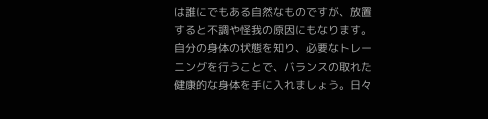は誰にでもある自然なものですが、放置すると不調や怪我の原因にもなります。自分の身体の状態を知り、必要なトレーニングを行うことで、バランスの取れた健康的な身体を手に入れましょう。日々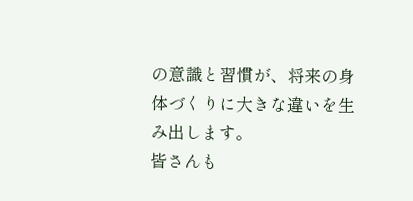の意識と習慣が、将来の身体づくりに大きな違いを生み出します。
皆さんも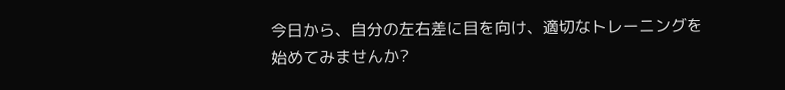今日から、自分の左右差に目を向け、適切なトレーニングを始めてみませんか?